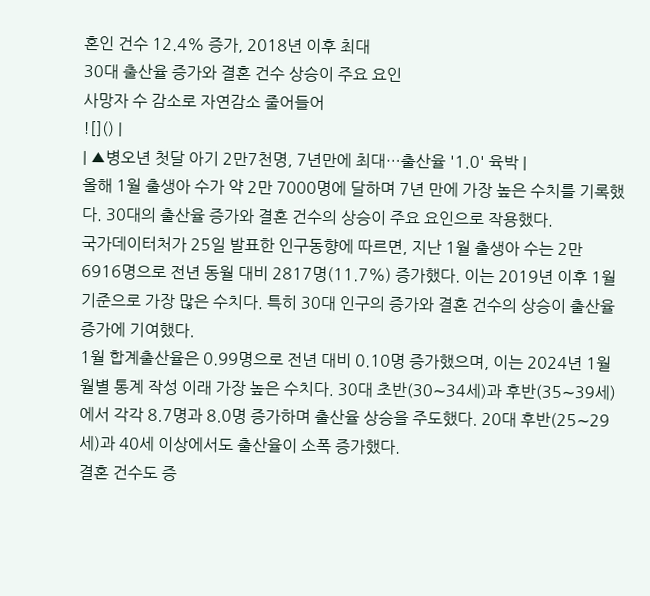혼인 건수 12.4% 증가, 2018년 이후 최대
30대 출산율 증가와 결혼 건수 상승이 주요 요인
사망자 수 감소로 자연감소 줄어들어
![]() |
| ▲병오년 첫달 아기 2만7천명, 7년만에 최대…출산율 '1.0' 육박 |
올해 1월 출생아 수가 약 2만 7000명에 달하며 7년 만에 가장 높은 수치를 기록했다. 30대의 출산율 증가와 결혼 건수의 상승이 주요 요인으로 작용했다.
국가데이터처가 25일 발표한 인구동향에 따르면, 지난 1월 출생아 수는 2만 6916명으로 전년 동월 대비 2817명(11.7%) 증가했다. 이는 2019년 이후 1월 기준으로 가장 많은 수치다. 특히 30대 인구의 증가와 결혼 건수의 상승이 출산율 증가에 기여했다.
1월 합계출산율은 0.99명으로 전년 대비 0.10명 증가했으며, 이는 2024년 1월 월별 통계 작성 이래 가장 높은 수치다. 30대 초반(30∼34세)과 후반(35∼39세)에서 각각 8.7명과 8.0명 증가하며 출산율 상승을 주도했다. 20대 후반(25∼29세)과 40세 이상에서도 출산율이 소폭 증가했다.
결혼 건수도 증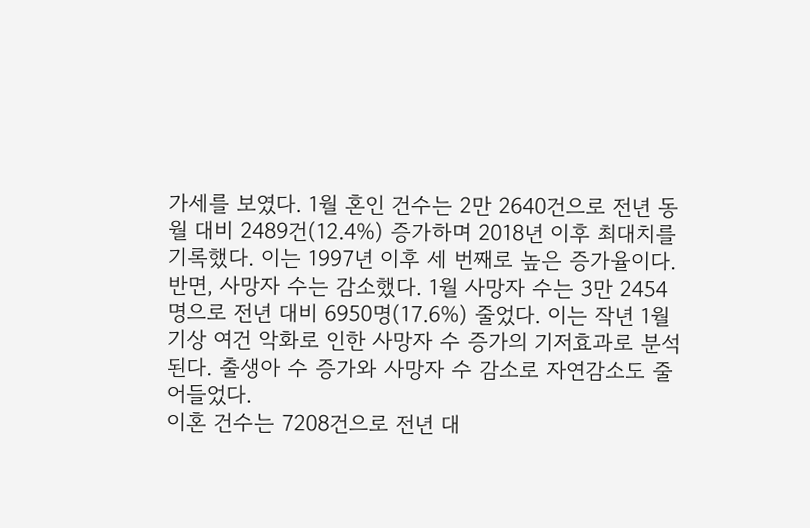가세를 보였다. 1월 혼인 건수는 2만 2640건으로 전년 동월 대비 2489건(12.4%) 증가하며 2018년 이후 최대치를 기록했다. 이는 1997년 이후 세 번째로 높은 증가율이다.
반면, 사망자 수는 감소했다. 1월 사망자 수는 3만 2454명으로 전년 대비 6950명(17.6%) 줄었다. 이는 작년 1월 기상 여건 악화로 인한 사망자 수 증가의 기저효과로 분석된다. 출생아 수 증가와 사망자 수 감소로 자연감소도 줄어들었다.
이혼 건수는 7208건으로 전년 대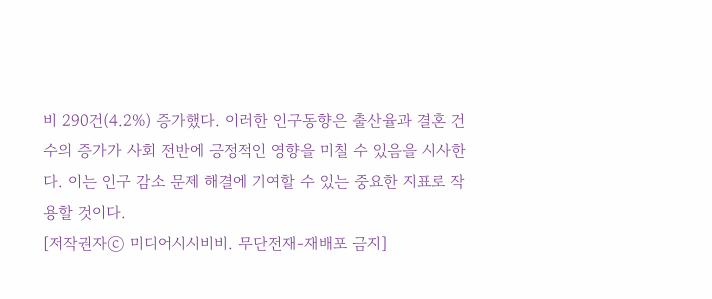비 290건(4.2%) 증가했다. 이러한 인구동향은 출산율과 결혼 건수의 증가가 사회 전반에 긍정적인 영향을 미칠 수 있음을 시사한다. 이는 인구 감소 문제 해결에 기여할 수 있는 중요한 지표로 작용할 것이다.
[저작권자ⓒ 미디어시시비비. 무단전재-재배포 금지]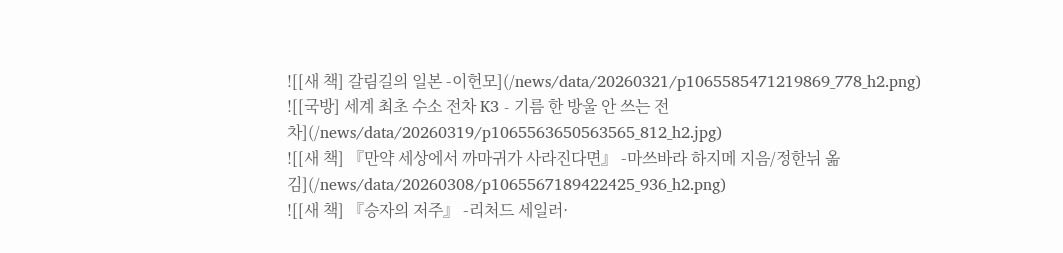![[새 책] 갈림길의 일본 -이헌모](/news/data/20260321/p1065585471219869_778_h2.png)
![[국방] 세계 최초 수소 전차 K3 - 기름 한 방울 안 쓰는 전차](/news/data/20260319/p1065563650563565_812_h2.jpg)
![[새 책] 『만약 세상에서 까마귀가 사라진다면』 -마쓰바라 하지메 지음/정한뉘 옮김](/news/data/20260308/p1065567189422425_936_h2.png)
![[새 책] 『승자의 저주』 -리처드 세일러·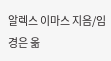알렉스 이마스 지음/임경은 옮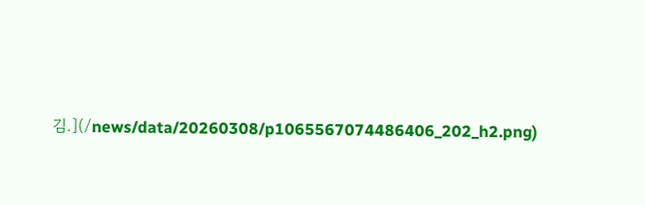김.](/news/data/20260308/p1065567074486406_202_h2.png)